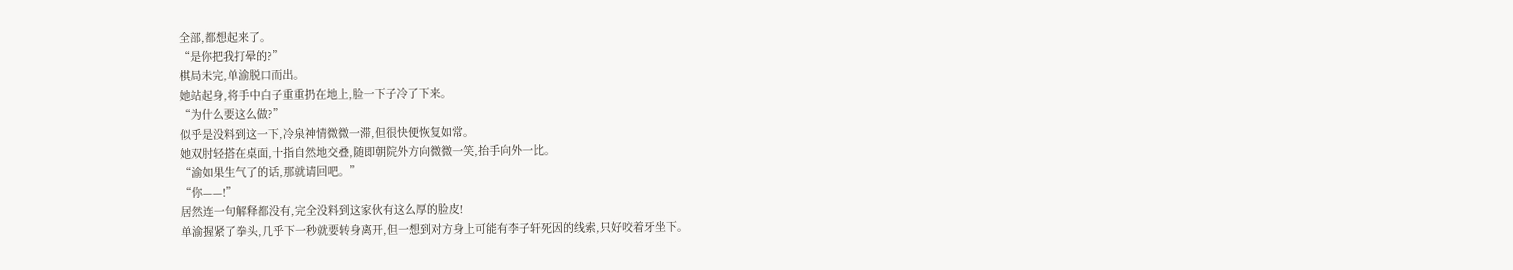全部,都想起来了。
“是你把我打晕的?”
棋局未完,单渝脱口而出。
她站起身,将手中白子重重扔在地上,脸一下子冷了下来。
“为什么要这么做?”
似乎是没料到这一下,冷泉神情微微一滞,但很快便恢复如常。
她双肘轻搭在桌面,十指自然地交叠,随即朝院外方向微微一笑,抬手向外一比。
“渝如果生气了的话,那就请回吧。”
“你——!”
居然连一句解释都没有,完全没料到这家伙有这么厚的脸皮!
单渝握紧了拳头,几乎下一秒就要转身离开,但一想到对方身上可能有李子轩死因的线索,只好咬着牙坐下。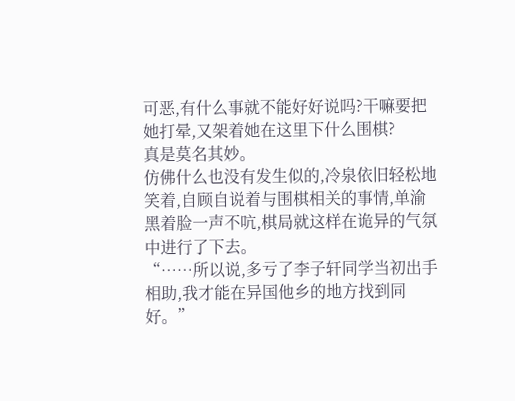可恶,有什么事就不能好好说吗?干嘛要把她打晕,又架着她在这里下什么围棋?
真是莫名其妙。
仿佛什么也没有发生似的,冷泉依旧轻松地笑着,自顾自说着与围棋相关的事情,单渝黑着脸一声不吭,棋局就这样在诡异的气氛中进行了下去。
“……所以说,多亏了李子轩同学当初出手相助,我才能在异国他乡的地方找到同好。”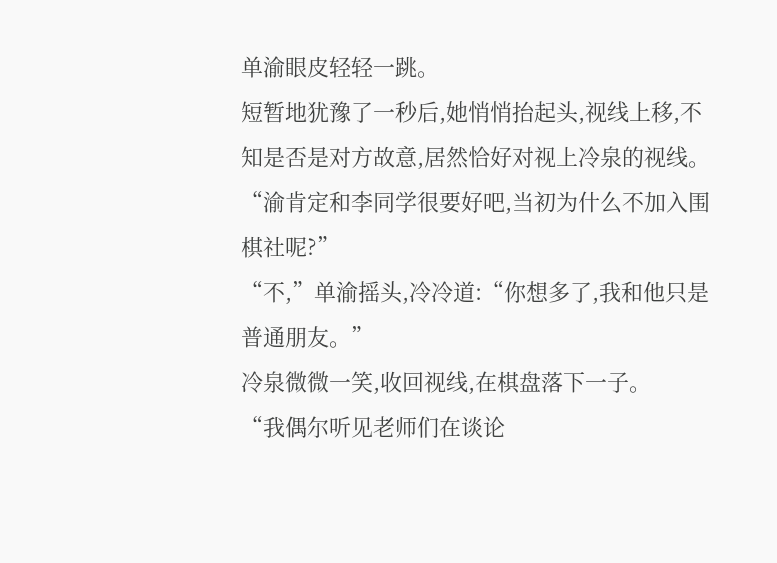单渝眼皮轻轻一跳。
短暂地犹豫了一秒后,她悄悄抬起头,视线上移,不知是否是对方故意,居然恰好对视上冷泉的视线。
“渝肯定和李同学很要好吧,当初为什么不加入围棋社呢?”
“不,”单渝摇头,冷冷道:“你想多了,我和他只是普通朋友。”
冷泉微微一笑,收回视线,在棋盘落下一子。
“我偶尔听见老师们在谈论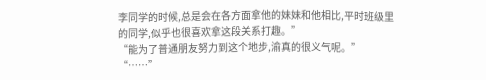李同学的时候,总是会在各方面拿他的妹妹和他相比,平时班级里的同学,似乎也很喜欢拿这段关系打趣。”
“能为了普通朋友努力到这个地步,渝真的很义气呢。”
“……”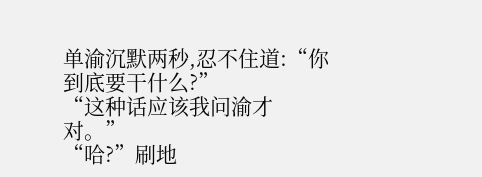单渝沉默两秒,忍不住道:“你到底要干什么?”
“这种话应该我问渝才对。”
“哈?”刷地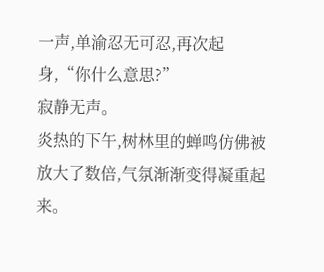一声,单渝忍无可忍,再次起身,“你什么意思?”
寂静无声。
炎热的下午,树林里的蝉鸣仿佛被放大了数倍,气氛渐渐变得凝重起来。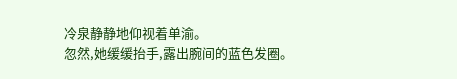冷泉静静地仰视着单渝。
忽然,她缓缓抬手,露出腕间的蓝色发圈。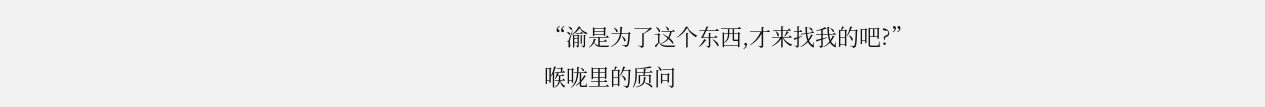“渝是为了这个东西,才来找我的吧?”
喉咙里的质问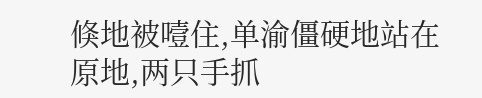倏地被噎住,单渝僵硬地站在原地,两只手抓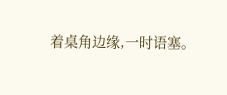着桌角边缘,一时语塞。